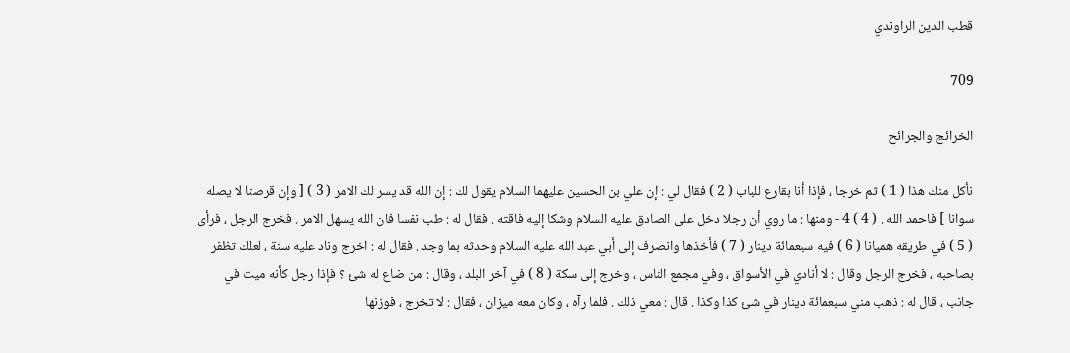قطب الدين الراوندي

709

الخرائج والجرائح

نأكل منك هذا ( 1 ) ثم خرجا ، فإذا أنا بقارع للباب ( 2 ) فقال لي : إن علي بن الحسين عليهما السلام يقول لك : إن الله قد يسر لك الامر ( 3 ) [ وإن قرصنا لا يصله سوانا ] فاحمد الله . ( 4 ) 4 - ومنها : ما روي أن رجلا دخل على الصادق عليه السلام وشكا إليه فاقته . فقال له : طب نفسا فان الله يسهل الامر . فخرج الرجل ، فرأى ( 5 ) في طريقه هميانا ( 6 ) فيه سبعمائة دينار ( 7 ) فأخذها وانصرف إلى أبي عبد الله عليه السلام وحدثه بما وجد . فقال له : اخرج وناد عليه سنة ، لعلك تظفر بصاحبه ، فخرج الرجل وقال : لا أنادي في الأسواق ، وفي مجمع الناس ، وخرج إلى سكة ( 8 ) في آخر البلد ، وقال : من ضاع له شئ ؟ فإذا رجل كأنه ميت في جانب ، قال له : ذهب مني سبعمائة دينار في شئ كذا وكذا . قال : معي ذلك . فلما رآه ، وكان معه ميزان ، فقال : لا تخرج ، فوزنها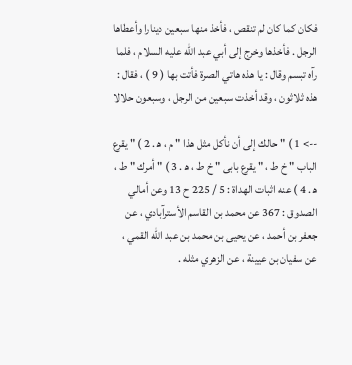فكان كما كان لم تنقص ، فأخذ منها سبعين دينارا وأعطاها الرجل . فأخذها وخرج إلى أبي عبد الله عليه السلام ، فلما رآه تبسم وقال : يا هذه هاتي الصرة فأتت بها ( 9 ) ، فقال : هذه ثلاثون ، وقد أخذت سبعين من الرجل ، وسبعون حلالا

--> 1 ) " حالك إلى أن نأكل مثل هذا " م ، ه‍ . 2 ) " يقرع الباب " خ ط ، " يقرع بابى " خ ط ، ه‍ . 3 ) " أمرك " ط ، ه‍ . 4 ) عنه اثبات الهداة : 5 / 225 ح 13 وعن أمالي الصدوق : 367 عن محمد بن القاسم الأسترآبادي ، عن جعفر بن أحمد ، عن يحيى بن محمد بن عبد الله القمي ، عن سفيان بن عيينة ، عن الزهري مثله .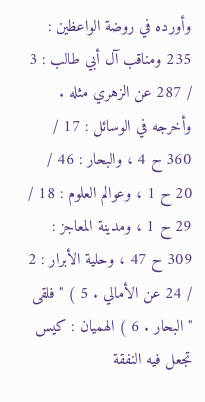وأورده في روضة الواعظين : 235 ومناقب آل أبي طالب : 3 / 287 عن الزهري مثله . وأخرجه في الوسائل : 17 / 360 ح 4 ، والبحار : 46 / 20 ح 1 ، وعوالم العلوم : 18 / 29 ح 1 ، ومدينة المعاجز : 309 ح 47 ، وحلية الأبرار : 2 / 24 عن الأمالي . 5 ) " فلقى " البحار . 6 ) الهميان : كيس تجعل فيه النفقة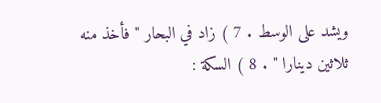ويشد على الوسط . 7 ) زاد في البحار " فأخذ منه ثلاثين دينارا " . 8 ) السكة :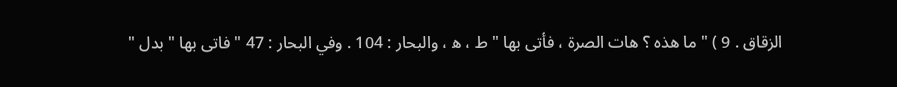الزقاق . 9 ) " ما هذه ؟ هات الصرة ، فأتى بها " ط ، ه‍ ، والبحار : 104 . وفي البحار : 47 " فاتى بها " بدل "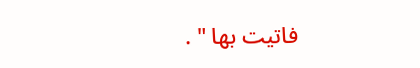فاتيت بها " .